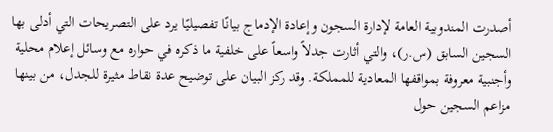أصدرت المندوبية العامة لإدارة السجون وإعادة الإدماج بيانًا تفصيليًا يرد على التصريحات التي أدلى بها السجين السابق (س.ر)، والتي أثارت جدلاً واسعاً على خلفية ما ذكره في حواره مع وسائل إعلام محلية وأجنبية معروفة بمواقفها المعادية للمملكة. وقد ركز البيان على توضيح عدة نقاط مثيرة للجدل، من بينها مزاعم السجين حول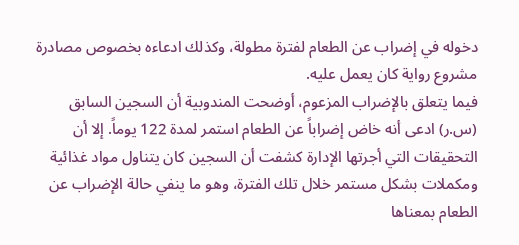دخوله في إضراب عن الطعام لفترة مطولة، وكذلك ادعاءه بخصوص مصادرة مشروع رواية كان يعمل عليه.
فيما يتعلق بالإضراب المزعوم، أوضحت المندوبية أن السجين السابق (س.ر) ادعى أنه خاض إضراباً عن الطعام استمر لمدة 122 يوماً. إلا أن التحقيقات التي أجرتها الإدارة كشفت أن السجين كان يتناول مواد غذائية ومكملات بشكل مستمر خلال تلك الفترة، وهو ما ينفي حالة الإضراب عن الطعام بمعناها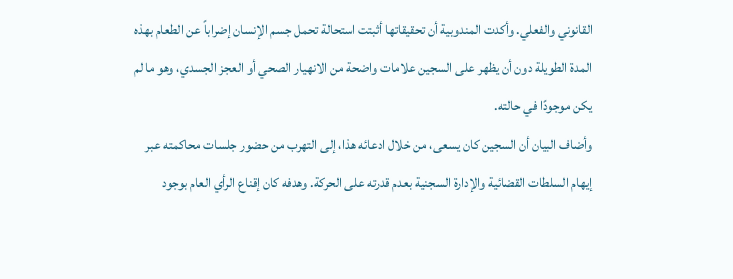القانوني والفعلي. وأكدت المندوبية أن تحقيقاتها أثبتت استحالة تحمل جسم الإنسان إضراباً عن الطعام بهذه المدة الطويلة دون أن يظهر على السجين علامات واضحة من الانهيار الصحي أو العجز الجسدي، وهو ما لم يكن موجودًا في حالته.
وأضاف البيان أن السجين كان يسعى، من خلال ادعائه هذا، إلى التهرب من حضور جلسات محاكمته عبر إيهام السلطات القضائية والإدارة السجنية بعدم قدرته على الحركة. وهدفه كان إقناع الرأي العام بوجود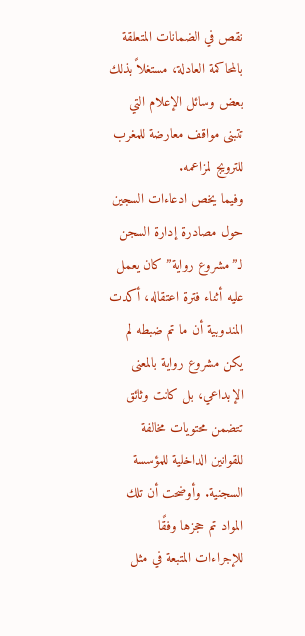نقص في الضمانات المتعلقة بالمحاكمة العادلة، مستغلاً بذلك بعض وسائل الإعلام التي تتبنى مواقف معارضة للمغرب للترويج لمزاعمه.
وفيما يخص ادعاءات السجين حول مصادرة إدارة السجن لـ”مشروع رواية” كان يعمل عليه أثناء فترة اعتقاله، أكدت المندوبية أن ما تم ضبطه لم يكن مشروع رواية بالمعنى الإبداعي، بل كانت وثائق تتضمن محتويات مخالفة للقوانين الداخلية للمؤسسة السجنية. وأوضحت أن تلك المواد تم حجزها وفقًا للإجراءات المتبعة في مثل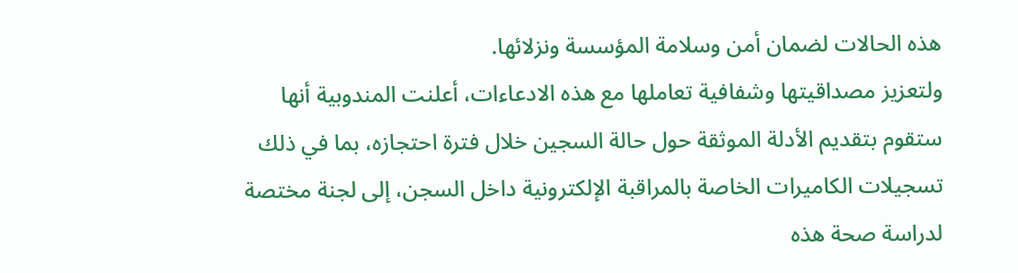هذه الحالات لضمان أمن وسلامة المؤسسة ونزلائها.
ولتعزيز مصداقيتها وشفافية تعاملها مع هذه الادعاءات، أعلنت المندوبية أنها ستقوم بتقديم الأدلة الموثقة حول حالة السجين خلال فترة احتجازه، بما في ذلك تسجيلات الكاميرات الخاصة بالمراقبة الإلكترونية داخل السجن، إلى لجنة مختصة لدراسة صحة هذه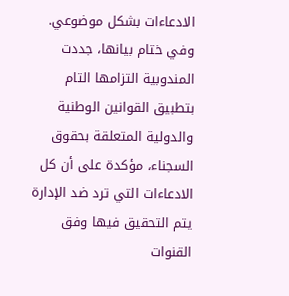الادعاءات بشكل موضوعي.
وفي ختام بيانها، جددت المندوبية التزامها التام بتطبيق القوانين الوطنية والدولية المتعلقة بحقوق السجناء، مؤكدة على أن كل الادعاءات التي ترد ضد الإدارة يتم التحقيق فيها وفق القنوات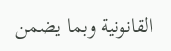القانونية وبما يضمن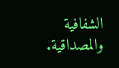الشفافية والمصداقية.